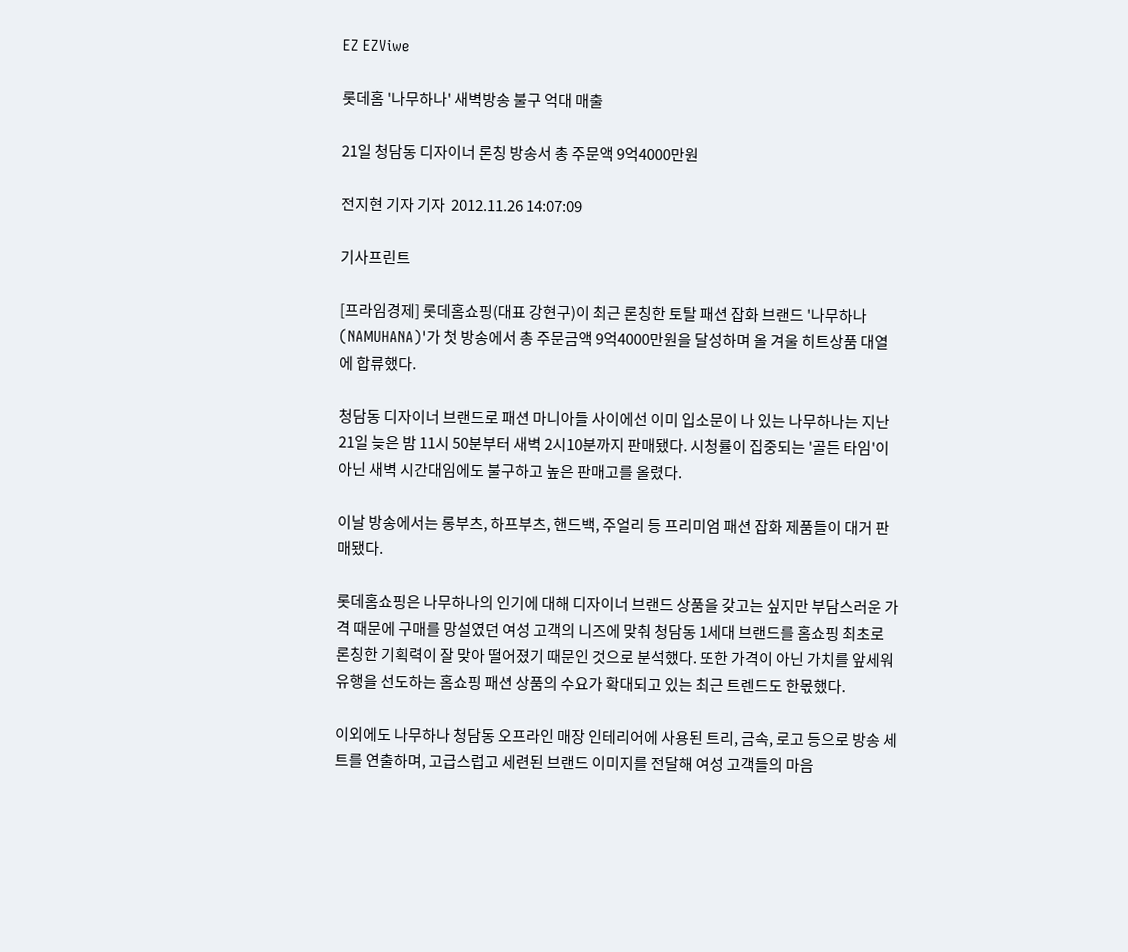EZ EZViwe

롯데홈 '나무하나' 새벽방송 불구 억대 매출

21일 청담동 디자이너 론칭 방송서 총 주문액 9억4000만원

전지현 기자 기자  2012.11.26 14:07:09

기사프린트

[프라임경제] 롯데홈쇼핑(대표 강현구)이 최근 론칭한 토탈 패션 잡화 브랜드 '나무하나(NAMUHANA)'가 첫 방송에서 총 주문금액 9억4000만원을 달성하며 올 겨울 히트상품 대열에 합류했다.

청담동 디자이너 브랜드로 패션 마니아들 사이에선 이미 입소문이 나 있는 나무하나는 지난 21일 늦은 밤 11시 50분부터 새벽 2시10분까지 판매됐다. 시청률이 집중되는 '골든 타임'이 아닌 새벽 시간대임에도 불구하고 높은 판매고를 올렸다.

이날 방송에서는 롱부츠, 하프부츠, 핸드백, 주얼리 등 프리미엄 패션 잡화 제품들이 대거 판매됐다.

롯데홈쇼핑은 나무하나의 인기에 대해 디자이너 브랜드 상품을 갖고는 싶지만 부담스러운 가격 때문에 구매를 망설였던 여성 고객의 니즈에 맞춰 청담동 1세대 브랜드를 홈쇼핑 최초로 론칭한 기획력이 잘 맞아 떨어졌기 때문인 것으로 분석했다. 또한 가격이 아닌 가치를 앞세워 유행을 선도하는 홈쇼핑 패션 상품의 수요가 확대되고 있는 최근 트렌드도 한몫했다.

이외에도 나무하나 청담동 오프라인 매장 인테리어에 사용된 트리, 금속, 로고 등으로 방송 세트를 연출하며, 고급스럽고 세련된 브랜드 이미지를 전달해 여성 고객들의 마음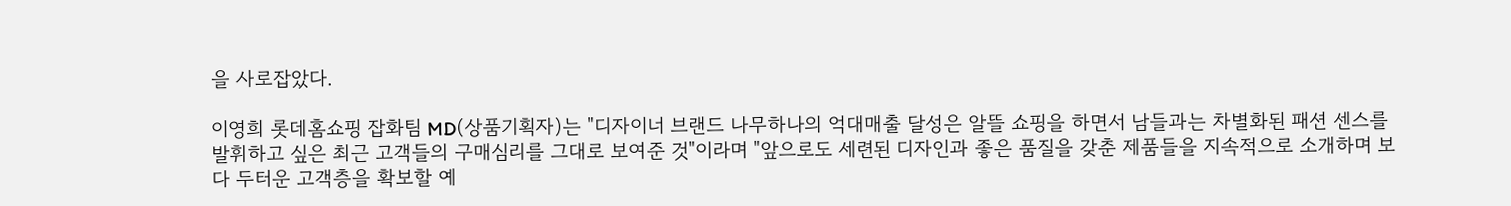을 사로잡았다.

이영희 롯데홈쇼핑 잡화팀 MD(상품기획자)는 "디자이너 브랜드 나무하나의 억대매출 달성은 알뜰 쇼핑을 하면서 남들과는 차별화된 패션 센스를 발휘하고 싶은 최근 고객들의 구매심리를 그대로 보여준 것"이라며 "앞으로도 세련된 디자인과 좋은 품질을 갖춘 제품들을 지속적으로 소개하며 보다 두터운 고객층을 확보할 예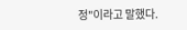정"이라고 말했다.